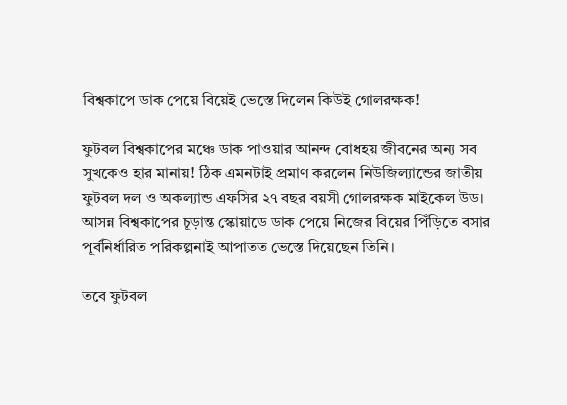বিশ্বকাপে ডাক পেয়ে বিয়েই ভেস্তে দিলেন কিউই গোলরক্ষক!

ফুটবল বিশ্বকাপের মঞ্চে ডাক পাওয়ার আনন্দ বোধহয় জীবনের অন্য সব সুখকেও হার মানায়! ঠিক এমনটাই প্রমাণ করলেন নিউজিল্যান্ডের জাতীয় ফুটবল দল ও অকল্যান্ড এফসির ২৭ বছর বয়সী গোলরক্ষক মাইকেল উড। আসন্ন বিশ্বকাপের চূড়ান্ত স্কোয়াডে ডাক পেয়ে নিজের বিয়ের পিঁড়িতে বসার পূর্বনির্ধারিত পরিকল্পনাই আপাতত ভেস্তে দিয়েছেন তিনি।

তবে ফুটবল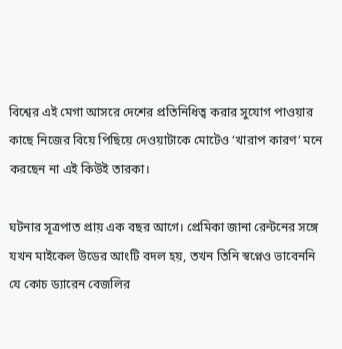বিশ্বের এই মেগা আসরে দেশের প্রতিনিধিত্ব করার সুযোগ পাওয়ার কাছে নিজের বিয়ে পিছিয়ে দেওয়াটাকে মোটেও ‘খারাপ কারণ’ মনে করছেন না এই কিউই তারকা।

ঘটনার সূত্রপাত প্রায় এক বছর আগে। প্রেমিকা জানা রেন্টনের সঙ্গে যখন মাইকেল উডের আংটি বদল হয়, তখন তিনি স্বপ্নেও ভাবেননি যে কোচ ড্যারেন বেজলির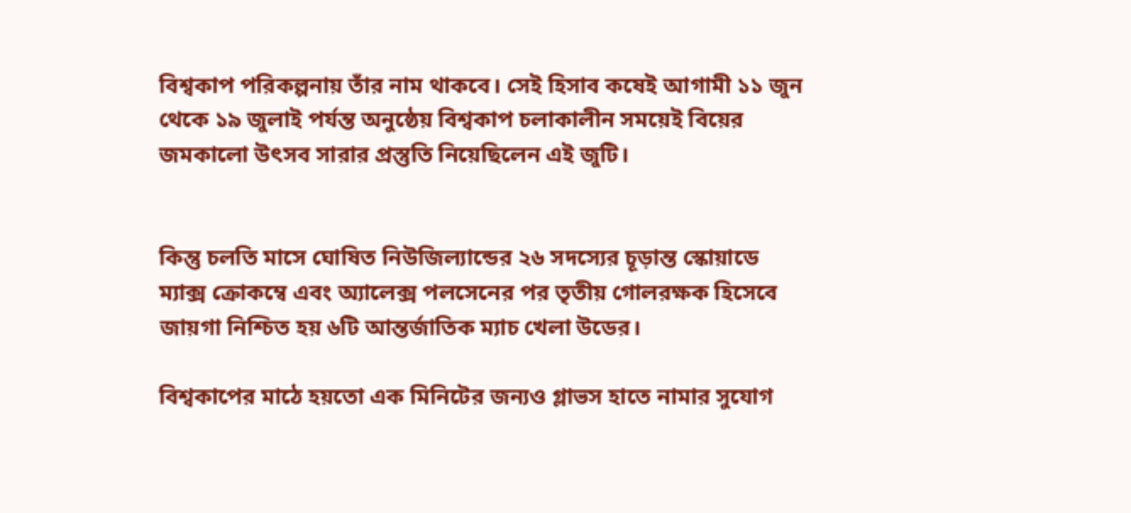বিশ্বকাপ পরিকল্পনায় তাঁর নাম থাকবে। সেই হিসাব কষেই আগামী ১১ জুন থেকে ১৯ জুলাই পর্যন্ত অনুষ্ঠেয় বিশ্বকাপ চলাকালীন সময়েই বিয়ের জমকালো উৎসব সারার প্রস্তুতি নিয়েছিলেন এই জুটি।


কিন্তু চলতি মাসে ঘোষিত নিউজিল্যান্ডের ২৬ সদস্যের চূড়ান্ত স্কোয়াডে ম্যাক্স ক্রোকম্বে এবং অ্যালেক্স পলসেনের পর তৃতীয় গোলরক্ষক হিসেবে জায়গা নিশ্চিত হয় ৬টি আন্তর্জাতিক ম্যাচ খেলা উডের।

বিশ্বকাপের মাঠে হয়তো এক মিনিটের জন্যও গ্লাভস হাতে নামার সুযোগ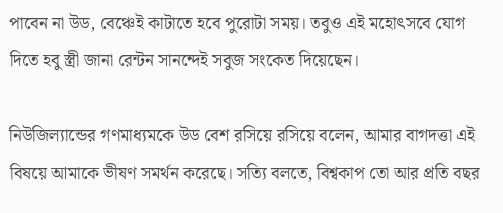পাবেন না উড, বেঞ্চেই কাটাতে হবে পুরোটা সময়। তবুও এই মহোৎসবে যোগ দিতে হবু স্ত্রী জানা রেন্টন সানন্দেই সবুজ সংকেত দিয়েছেন।

নিউজিল্যান্ডের গণমাধ্যমকে উড বেশ রসিয়ে রসিয়ে বলেন, আমার বাগদত্তা এই বিষয়ে আমাকে ভীষণ সমর্থন করেছে। সত্যি বলতে, বিশ্বকাপ তো আর প্রতি বছর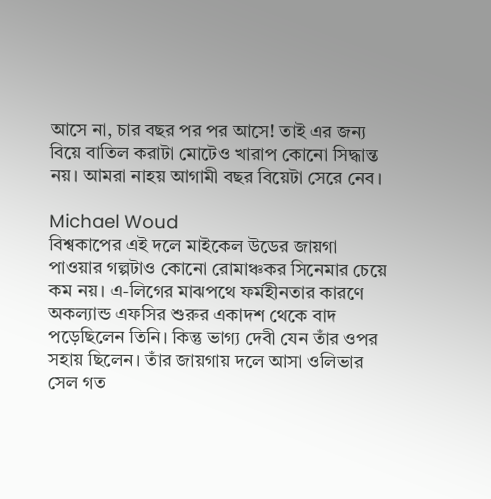আসে না, চার বছর পর পর আসে! তাই এর জন্য বিয়ে বাতিল করাটা মোটেও খারাপ কোনো সিদ্ধান্ত নয়। আমরা নাহয় আগামী বছর বিয়েটা সেরে নেব।

Michael Woud
বিশ্বকাপের এই দলে মাইকেল উডের জায়গা পাওয়ার গল্পটাও কোনো রোমাঞ্চকর সিনেমার চেয়ে কম নয়। এ-লিগের মাঝপথে ফর্মহীনতার কারণে অকল্যান্ড এফসির শুরুর একাদশ থেকে বাদ পড়েছিলেন তিনি। কিন্তু ভাগ্য দেবী যেন তাঁর ওপর সহায় ছিলেন। তাঁর জায়গায় দলে আসা ওলিভার সেল গত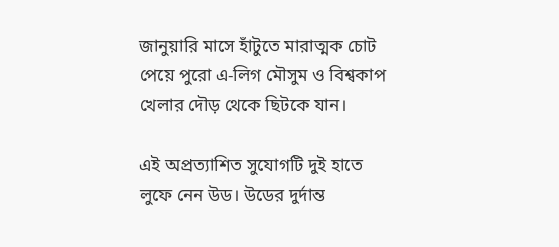জানুয়ারি মাসে হাঁটুতে মারাত্মক চোট পেয়ে পুরো এ-লিগ মৌসুম ও বিশ্বকাপ খেলার দৌড় থেকে ছিটকে যান।

এই অপ্রত্যাশিত সুযোগটি দুই হাতে লুফে নেন উড। উডের দুর্দান্ত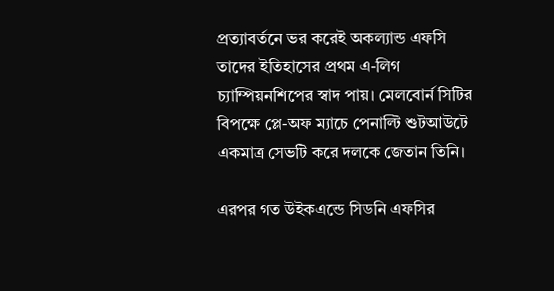প্রত্যাবর্তনে ভর করেই অকল্যান্ড এফসি তাদের ইতিহাসের প্রথম এ-লিগ চ্যাম্পিয়নশিপের স্বাদ পায়। মেলবোর্ন সিটির বিপক্ষে প্লে-অফ ম্যাচে পেনাল্টি শুটআউটে একমাত্র সেভটি করে দলকে জেতান তিনি।

এরপর গত উইকএন্ডে সিডনি এফসির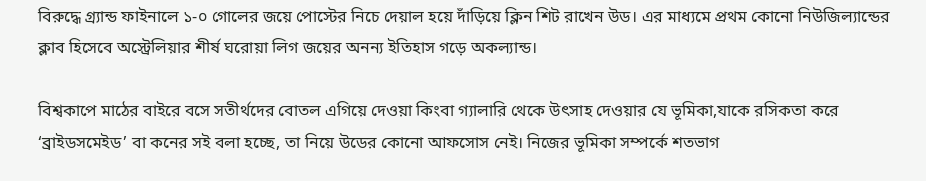বিরুদ্ধে গ্র্যান্ড ফাইনালে ১-০ গোলের জয়ে পোস্টের নিচে দেয়াল হয়ে দাঁড়িয়ে ক্লিন শিট রাখেন উড। এর মাধ্যমে প্রথম কোনো নিউজিল্যান্ডের ক্লাব হিসেবে অস্ট্রেলিয়ার শীর্ষ ঘরোয়া লিগ জয়ের অনন্য ইতিহাস গড়ে অকল্যান্ড।

বিশ্বকাপে মাঠের বাইরে বসে সতীর্থদের বোতল এগিয়ে দেওয়া কিংবা গ্যালারি থেকে উৎসাহ দেওয়ার যে ভূমিকা,যাকে রসিকতা করে ‘ব্রাইডসমেইড’ বা কনের সই বলা হচ্ছে, তা নিয়ে উডের কোনো আফসোস নেই। নিজের ভূমিকা সম্পর্কে শতভাগ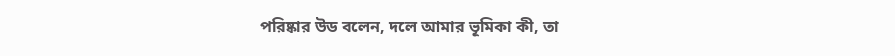পরিষ্কার উড বলেন, দলে আমার ভূমিকা কী, তা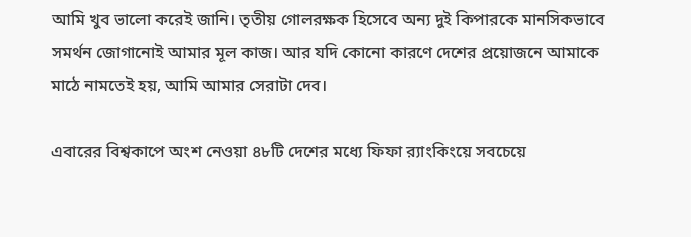আমি খুব ভালো করেই জানি। তৃতীয় গোলরক্ষক হিসেবে অন্য দুই কিপারকে মানসিকভাবে সমর্থন জোগানোই আমার মূল কাজ। আর যদি কোনো কারণে দেশের প্রয়োজনে আমাকে মাঠে নামতেই হয়, আমি আমার সেরাটা দেব।

এবারের বিশ্বকাপে অংশ নেওয়া ৪৮টি দেশের মধ্যে ফিফা র‍্যাংকিংয়ে সবচেয়ে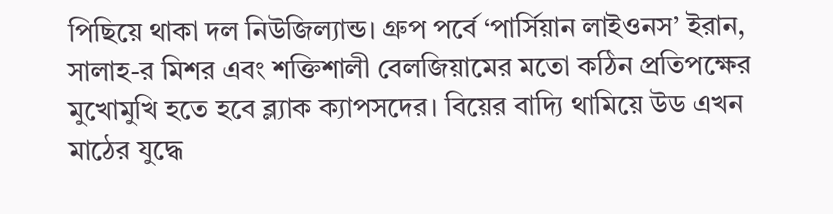পিছিয়ে থাকা দল নিউজিল্যান্ড। গ্রুপ পর্বে ‘পার্সিয়ান লাইওনস’ ইরান, সালাহ-র মিশর এবং শক্তিশালী বেলজিয়ামের মতো কঠিন প্রতিপক্ষের মুখোমুখি হতে হবে ব্ল্যাক ক্যাপসদের। বিয়ের বাদ্যি থামিয়ে উড এখন মাঠের যুদ্ধে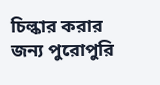চিল্কার করার জন্য পুরোপুরি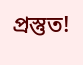প্রস্তুত!